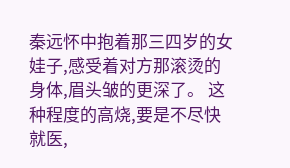秦远怀中抱着那三四岁的女娃子,感受着对方那滚烫的身体,眉头皱的更深了。 这种程度的高烧,要是不尽快就医,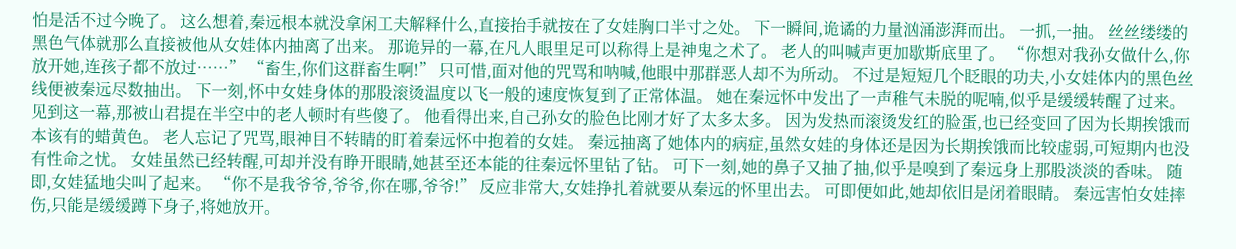怕是活不过今晚了。 这么想着,秦远根本就没拿闲工夫解释什么,直接抬手就按在了女娃胸口半寸之处。 下一瞬间,诡谲的力量汹涌澎湃而出。 一抓,一抽。 丝丝缕缕的黑色气体就那么直接被他从女娃体内抽离了出来。 那诡异的一幕,在凡人眼里足可以称得上是神鬼之术了。 老人的叫喊声更加歇斯底里了。 “你想对我孙女做什么,你放开她,连孩子都不放过……” “畜生,你们这群畜生啊!” 只可惜,面对他的咒骂和呐喊,他眼中那群恶人却不为所动。 不过是短短几个眨眼的功夫,小女娃体内的黑色丝线便被秦远尽数抽出。 下一刻,怀中女娃身体的那股滚烫温度以飞一般的速度恢复到了正常体温。 她在秦远怀中发出了一声稚气未脱的呢喃,似乎是缓缓转醒了过来。 见到这一幕,那被山君提在半空中的老人顿时有些傻了。 他看得出来,自己孙女的脸色比刚才好了太多太多。 因为发热而滚烫发红的脸蛋,也已经变回了因为长期挨饿而本该有的蜡黄色。 老人忘记了咒骂,眼神目不转睛的盯着秦远怀中抱着的女娃。 秦远抽离了她体内的病症,虽然女娃的身体还是因为长期挨饿而比较虚弱,可短期内也没有性命之忧。 女娃虽然已经转醒,可却并没有睁开眼睛,她甚至还本能的往秦远怀里钻了钻。 可下一刻,她的鼻子又抽了抽,似乎是嗅到了秦远身上那股淡淡的香味。 随即,女娃猛地尖叫了起来。 “你不是我爷爷,爷爷,你在哪,爷爷!” 反应非常大,女娃挣扎着就要从秦远的怀里出去。 可即便如此,她却依旧是闭着眼睛。 秦远害怕女娃摔伤,只能是缓缓蹲下身子,将她放开。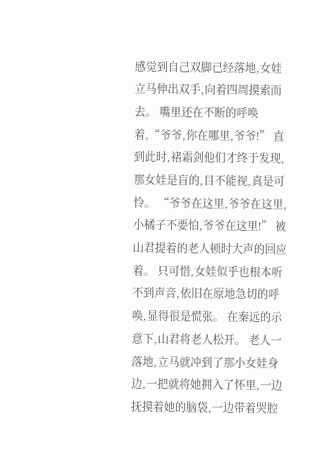感觉到自己双脚已经落地,女娃立马伸出双手,向着四周摸索而去。 嘴里还在不断的呼唤着,“爷爷,你在哪里,爷爷!” 直到此时,褚霜剑他们才终于发现,那女娃是盲的,目不能视,真是可怜。 “爷爷在这里,爷爷在这里,小橘子不要怕,爷爷在这里!” 被山君提着的老人顿时大声的回应着。 只可惜,女娃似乎也根本听不到声音,依旧在原地急切的呼唤,显得很是慌张。 在秦远的示意下,山君将老人松开。 老人一落地,立马就冲到了那小女娃身边,一把就将她拥入了怀里,一边抚摸着她的脑袋,一边带着哭腔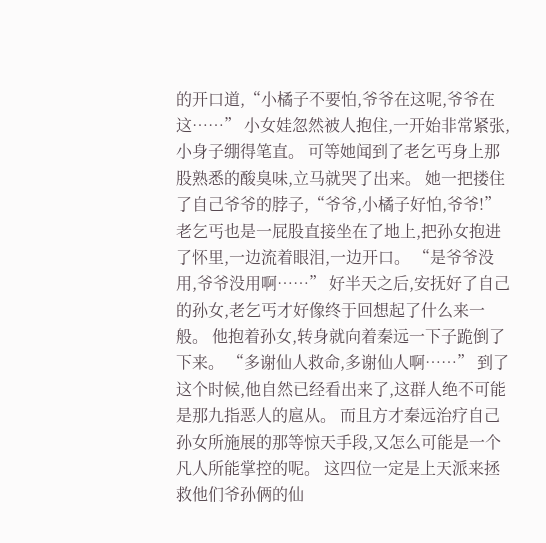的开口道,“小橘子不要怕,爷爷在这呢,爷爷在这……” 小女娃忽然被人抱住,一开始非常紧张,小身子绷得笔直。 可等她闻到了老乞丐身上那股熟悉的酸臭味,立马就哭了出来。 她一把搂住了自己爷爷的脖子,“爷爷,小橘子好怕,爷爷!” 老乞丐也是一屁股直接坐在了地上,把孙女抱进了怀里,一边流着眼泪,一边开口。 “是爷爷没用,爷爷没用啊……” 好半天之后,安抚好了自己的孙女,老乞丐才好像终于回想起了什么来一般。 他抱着孙女,转身就向着秦远一下子跪倒了下来。 “多谢仙人救命,多谢仙人啊……” 到了这个时候,他自然已经看出来了,这群人绝不可能是那九指恶人的扈从。 而且方才秦远治疗自己孙女所施展的那等惊天手段,又怎么可能是一个凡人所能掌控的呢。 这四位一定是上天派来拯救他们爷孙俩的仙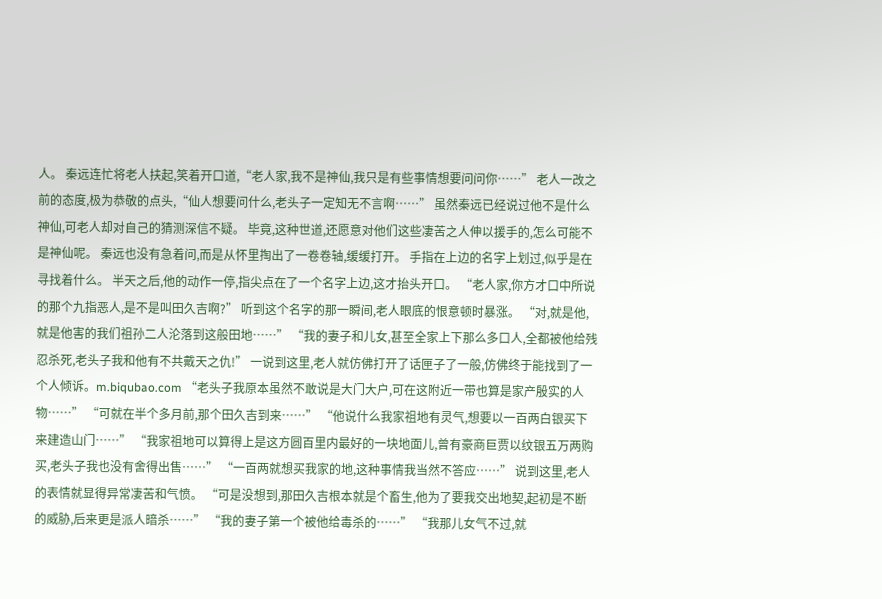人。 秦远连忙将老人扶起,笑着开口道,“老人家,我不是神仙,我只是有些事情想要问问你……” 老人一改之前的态度,极为恭敬的点头,“仙人想要问什么,老头子一定知无不言啊……” 虽然秦远已经说过他不是什么神仙,可老人却对自己的猜测深信不疑。 毕竟,这种世道,还愿意对他们这些凄苦之人伸以援手的,怎么可能不是神仙呢。 秦远也没有急着问,而是从怀里掏出了一卷卷轴,缓缓打开。 手指在上边的名字上划过,似乎是在寻找着什么。 半天之后,他的动作一停,指尖点在了一个名字上边,这才抬头开口。 “老人家,你方才口中所说的那个九指恶人,是不是叫田久吉啊?” 听到这个名字的那一瞬间,老人眼底的恨意顿时暴涨。 “对,就是他,就是他害的我们祖孙二人沦落到这般田地……” “我的妻子和儿女,甚至全家上下那么多口人,全都被他给残忍杀死,老头子我和他有不共戴天之仇!” 一说到这里,老人就仿佛打开了话匣子了一般,仿佛终于能找到了一个人倾诉。m.biqubao.com “老头子我原本虽然不敢说是大门大户,可在这附近一带也算是家产殷实的人物……” “可就在半个多月前,那个田久吉到来……” “他说什么我家祖地有灵气,想要以一百两白银买下来建造山门……” “我家祖地可以算得上是这方圆百里内最好的一块地面儿,曾有豪商巨贾以纹银五万两购买,老头子我也没有舍得出售……” “一百两就想买我家的地,这种事情我当然不答应……” 说到这里,老人的表情就显得异常凄苦和气愤。 “可是没想到,那田久吉根本就是个畜生,他为了要我交出地契,起初是不断的威胁,后来更是派人暗杀……” “我的妻子第一个被他给毒杀的……” “我那儿女气不过,就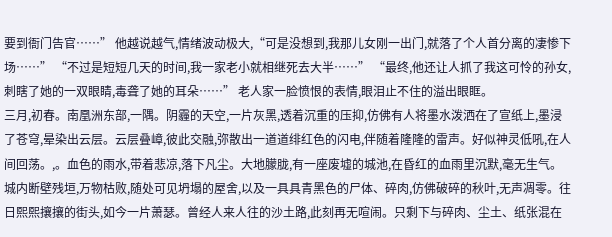要到衙门告官……” 他越说越气,情绪波动极大,“可是没想到,我那儿女刚一出门,就落了个人首分离的凄惨下场……” “不过是短短几天的时间,我一家老小就相继死去大半……” “最终,他还让人抓了我这可怜的孙女,刺瞎了她的一双眼睛,毒聋了她的耳朵……” 老人家一脸愤恨的表情,眼泪止不住的溢出眼眶。
三月,初春。南凰洲东部,一隅。阴霾的天空,一片灰黑,透着沉重的压抑,仿佛有人将墨水泼洒在了宣纸上,墨浸了苍穹,晕染出云层。云层叠嶂,彼此交融,弥散出一道道绯红色的闪电,伴随着隆隆的雷声。好似神灵低吼,在人间回荡。,。血色的雨水,带着悲凉,落下凡尘。大地朦胧,有一座废墟的城池,在昏红的血雨里沉默,毫无生气。城内断壁残垣,万物枯败,随处可见坍塌的屋舍,以及一具具青黑色的尸体、碎肉,仿佛破碎的秋叶,无声凋零。往日熙熙攘攘的街头,如今一片萧瑟。曾经人来人往的沙土路,此刻再无喧闹。只剩下与碎肉、尘土、纸张混在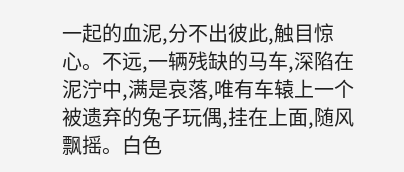一起的血泥,分不出彼此,触目惊心。不远,一辆残缺的马车,深陷在泥泞中,满是哀落,唯有车辕上一个被遗弃的兔子玩偶,挂在上面,随风飘摇。白色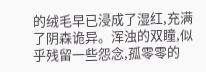的绒毛早已浸成了湿红,充满了阴森诡异。浑浊的双瞳,似乎残留一些怨念,孤零零的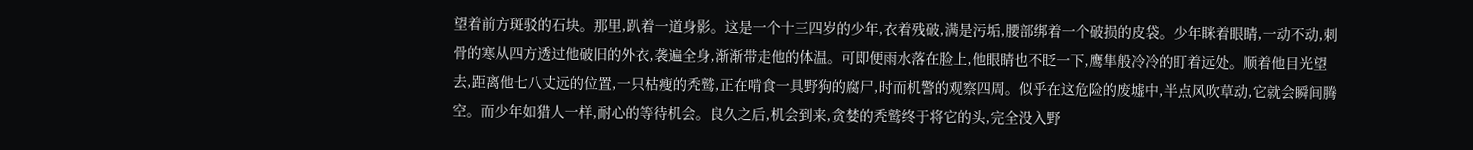望着前方斑驳的石块。那里,趴着一道身影。这是一个十三四岁的少年,衣着残破,满是污垢,腰部绑着一个破损的皮袋。少年眯着眼睛,一动不动,刺骨的寒从四方透过他破旧的外衣,袭遍全身,渐渐带走他的体温。可即便雨水落在脸上,他眼睛也不眨一下,鹰隼般冷冷的盯着远处。顺着他目光望去,距离他七八丈远的位置,一只枯瘦的秃鹫,正在啃食一具野狗的腐尸,时而机警的观察四周。似乎在这危险的废墟中,半点风吹草动,它就会瞬间腾空。而少年如猎人一样,耐心的等待机会。良久之后,机会到来,贪婪的秃鹫终于将它的头,完全没入野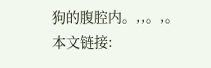狗的腹腔内。,,。,。
本文链接: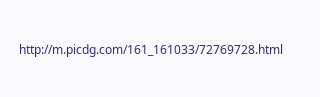http://m.picdg.com/161_161033/72769728.html